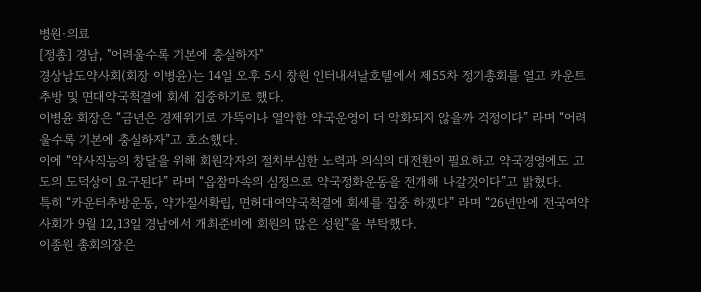병원·의료
[정총] 경남, "어려울수록 기본에 충실하자"
경상남도약사회(회장 이병윤)는 14일 오후 5시 창원 인터내셔날호텔에서 제55차 정기총회를 열고 카운트 추방 및 면대약국척결에 회세 집중하기로 했다.
이병윤 회장은 “금년은 경제위기로 가뜩이나 열악한 약국운영이 더 악화되지 않을까 걱정이다” 라며 “어려울수록 기본에 충실하자”고 호소했다.
이에 “약사직능의 창달을 위해 회원각자의 절치부심한 노력과 의식의 대전환이 필요하고 약국경영에도 고도의 도덕상이 요구된다” 라며 “읍참마속의 심정으로 약국정화운동을 전개해 나갈것이다”고 밝혔다.
특히 “카운터추방운동, 약가질서확립, 면허대여약국척결에 회세를 집중 하겠다” 라며 “26년만에 전국여약사회가 9월 12,13일 경남에서 개최준비에 회원의 많은 성원”을 부탁했다.
이종원 총회의장은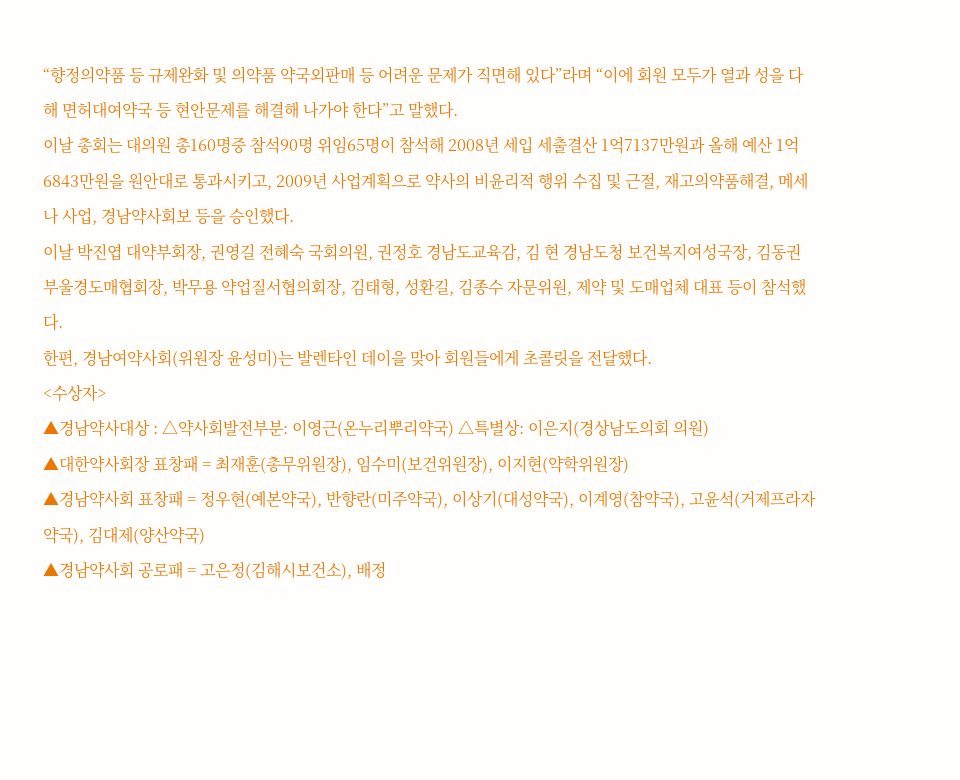“향정의약품 등 규제완화 및 의약품 약국외판매 등 어려운 문제가 직면해 있다”라며 “이에 회원 모두가 열과 성을 다해 면허대여약국 등 현안문제를 해결해 나가야 한다”고 말했다.
이날 총회는 대의원 총160명중 참석90명 위임65명이 참석해 2008년 세입 세출결산 1억7137만원과 올해 예산 1억6843만원을 원안대로 통과시키고, 2009년 사업계획으로 약사의 비윤리적 행위 수집 및 근절, 재고의약품해결, 메세나 사업, 경남약사회보 등을 승인했다.
이날 박진엽 대약부회장, 권영길 전혜숙 국회의원, 권정호 경남도교육감, 김 현 경남도청 보건복지여성국장, 김동권 부울경도매협회장, 박무용 약업질서협의회장, 김태형, 성환길, 김종수 자문위원, 제약 및 도매업체 대표 등이 참석했다.
한편, 경남여약사회(위원장 윤성미)는 발렌타인 데이을 맞아 회원들에게 초콜릿을 전달했다.
<수상자>
▲경남약사대상 : △약사회발전부분: 이영근(온누리뿌리약국) △특별상: 이은지(경상남도의회 의원)
▲대한약사회장 표창패 = 최재훈(총무위원장), 임수미(보건위원장), 이지현(약학위원장)
▲경남약사회 표창패 = 정우현(예본약국), 반향란(미주약국), 이상기(대성약국), 이계영(참약국), 고윤석(거제프라자약국), 김대제(양산약국)
▲경남약사회 공로패 = 고은정(김해시보건소), 배정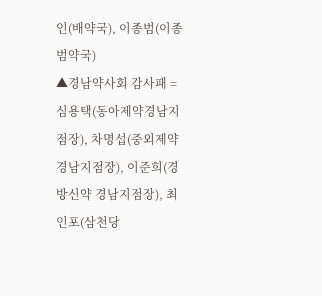인(배약국), 이종범(이종범약국)
▲경남약사회 감사패 = 심용택(동아제약경남지점장), 차명섭(중외제약 경남지점장), 이준희(경방신약 경남지점장), 최인포(삼천당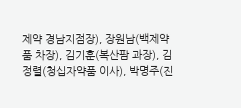제약 경남지점장), 장원남(백제약품 차장), 김기훈(복산팜 과장), 김정렬(청십자약품 이사), 박명주(진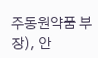주동원약품 부장), 안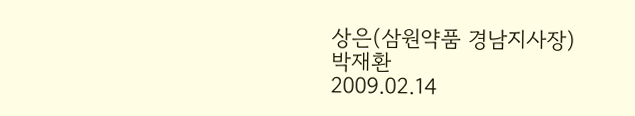상은(삼원약품 경남지사장)
박재환
2009.02.14